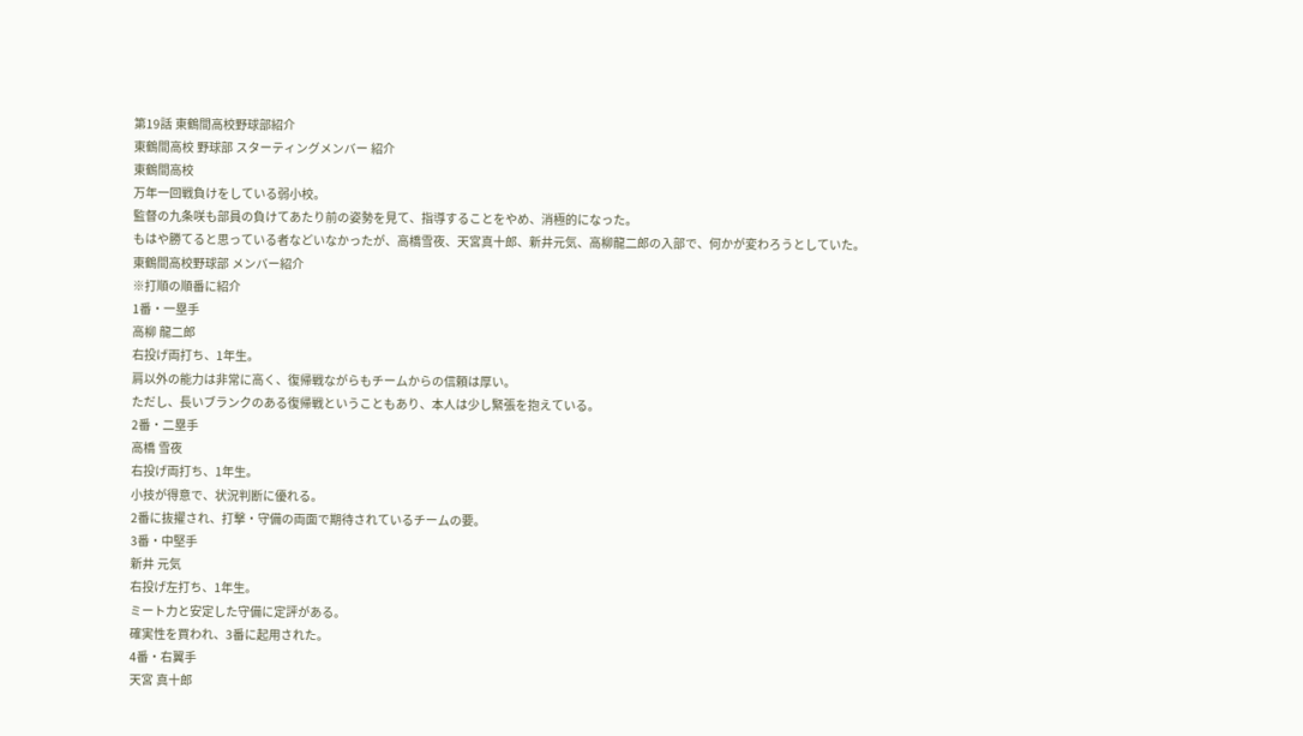第19話 東鶴間高校野球部紹介
東鶴間高校 野球部 スターティングメンバー 紹介
東鶴間高校
万年一回戦負けをしている弱小校。
監督の九条咲も部員の負けてあたり前の姿勢を見て、指導することをやめ、消極的になった。
もはや勝てると思っている者などいなかったが、高橋雪夜、天宮真十郎、新井元気、高柳龍二郎の入部で、何かが変わろうとしていた。
東鶴間高校野球部 メンバー紹介
※打順の順番に紹介
1番・一塁手
高柳 龍二郎
右投げ両打ち、1年生。
肩以外の能力は非常に高く、復帰戦ながらもチームからの信頼は厚い。
ただし、長いブランクのある復帰戦ということもあり、本人は少し緊張を抱えている。
2番・二塁手
高橋 雪夜
右投げ両打ち、1年生。
小技が得意で、状況判断に優れる。
2番に抜擢され、打撃・守備の両面で期待されているチームの要。
3番・中堅手
新井 元気
右投げ左打ち、1年生。
ミート力と安定した守備に定評がある。
確実性を買われ、3番に起用された。
4番・右翼手
天宮 真十郎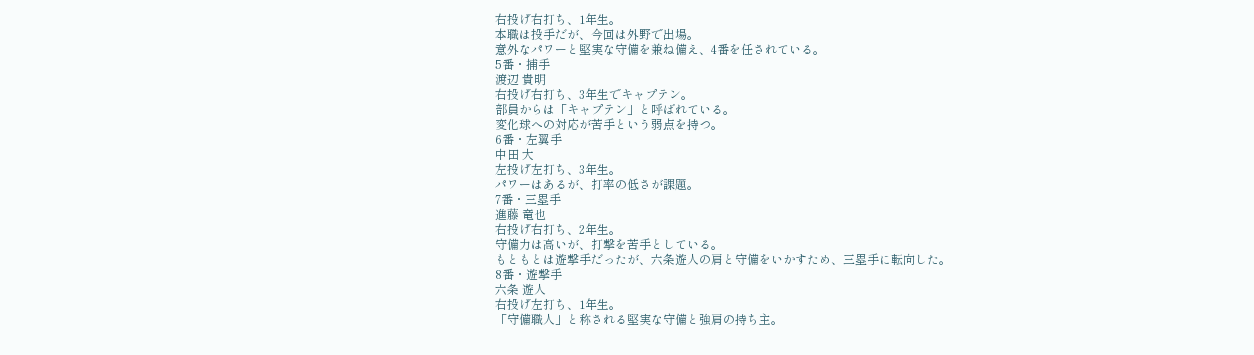右投げ右打ち、1年生。
本職は投手だが、今回は外野で出場。
意外なパワーと堅実な守備を兼ね備え、4番を任されている。
5番・捕手
渡辺 貴明
右投げ右打ち、3年生でキャプテン。
部員からは「キャプテン」と呼ばれている。
変化球への対応が苦手という弱点を持つ。
6番・左翼手
中田 大
左投げ左打ち、3年生。
パワーはあるが、打率の低さが課題。
7番・三塁手
進藤 竜也
右投げ右打ち、2年生。
守備力は高いが、打撃を苦手としている。
もともとは遊撃手だったが、六条遊人の肩と守備をいかすため、三塁手に転向した。
8番・遊撃手
六条 遊人
右投げ左打ち、1年生。
「守備職人」と称される堅実な守備と強肩の持ち主。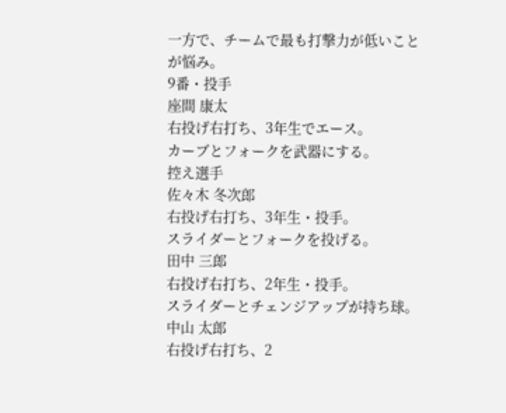一方で、チームで最も打撃力が低いことが悩み。
9番・投手
座間 康太
右投げ右打ち、3年生でエース。
カーブとフォークを武器にする。
控え選手
佐々木 冬次郎
右投げ右打ち、3年生・投手。
スライダーとフォークを投げる。
田中 三郎
右投げ右打ち、2年生・投手。
スライダーとチェンジアップが持ち球。
中山 太郎
右投げ右打ち、2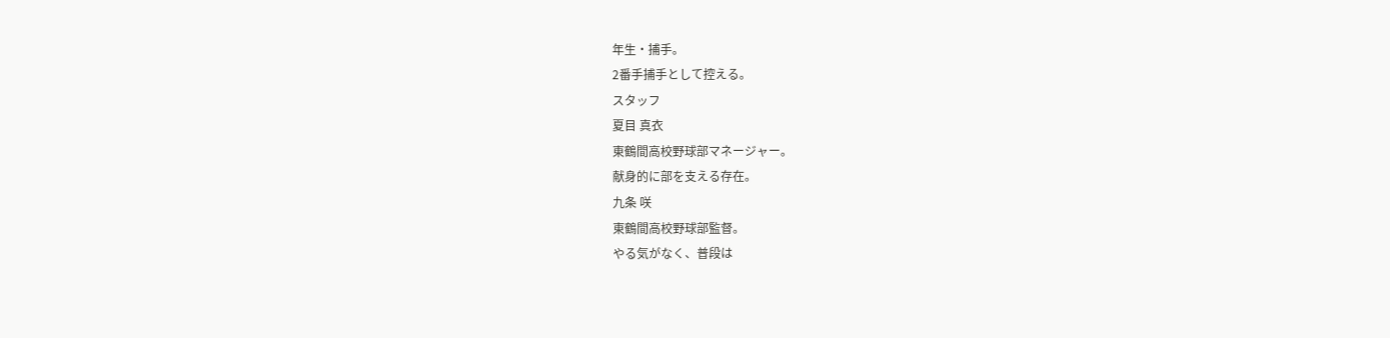年生・捕手。
2番手捕手として控える。
スタッフ
夏目 真衣
東鶴間高校野球部マネージャー。
献身的に部を支える存在。
九条 咲
東鶴間高校野球部監督。
やる気がなく、普段は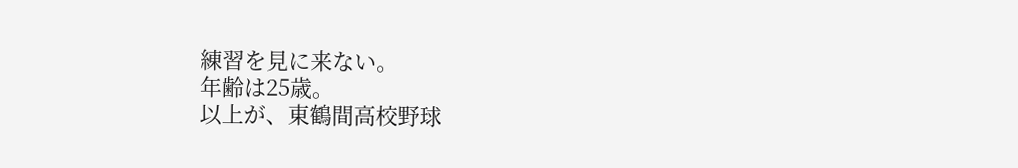練習を見に来ない。
年齢は25歳。
以上が、東鶴間高校野球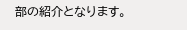部の紹介となります。